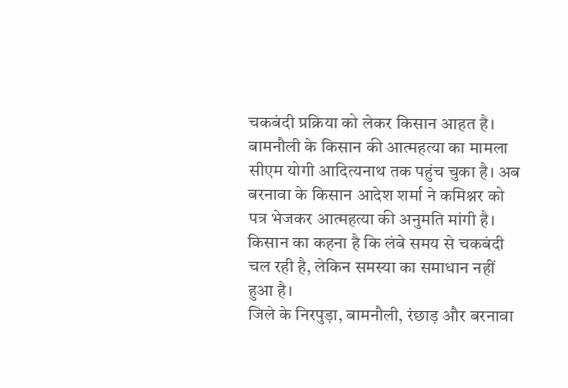चकबंदी प्रक्रिया को लेकर किसान आहत है। बामनौली के किसान की आत्महत्या का मामला सीएम योगी आदित्यनाथ तक पहुंच चुका है। अब बरनावा के किसान आदेश शर्मा ने कमिश्नर को पत्र भेजकर आत्महत्या की अनुमति मांगी है। किसान का कहना है कि लंबे समय से चकबंदी चल रही है, लेकिन समस्या का समाधान नहीं हुआ है।
जिले के निरपुड़ा, बामनौली, रंछाड़ और बरनावा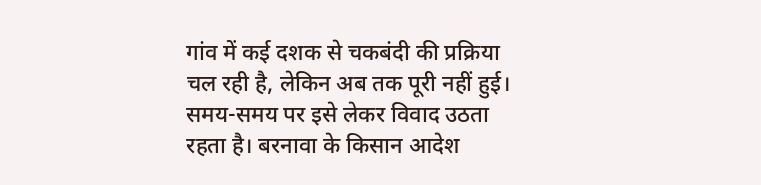गांव में कई दशक से चकबंदी की प्रक्रिया चल रही है, लेकिन अब तक पूरी नहीं हुई। समय-समय पर इसे लेकर विवाद उठता रहता है। बरनावा के किसान आदेश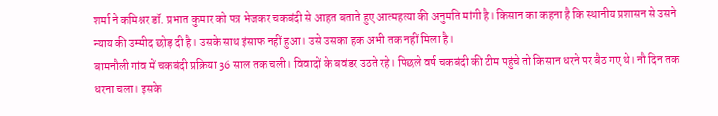शर्मा ने कमिश्नर डॉ. प्रभात कुमार को पत्र भेजकर चकबंदी से आहत बताते हुए आत्महत्या की अनुमति मांगी है। किसान का कहना है कि स्थानीय प्रशासन से उसने न्याय की उम्मीद छोड़ दी है। उसके साथ इंसाफ नहीं हुआ। उसे उसका हक अभी तक नहीं मिला है।
बामनौली गांव में चकबंदी प्रक्रिया 36 साल तक चली। विवादों के बवंडर उठते रहे। पिछले वर्ष चकबंदी की टीम पहुंचे तो किसान धरने पर बैठ गए थे। नौ दिन तक धरना चला। इसके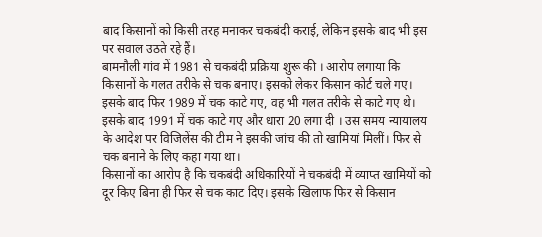बाद किसानों को किसी तरह मनाकर चकबंदी कराई, लेकिन इसके बाद भी इस पर सवाल उठते रहे हैं।
बामनौली गांव में 1981 से चकबंदी प्रक्रिया शुरू की । आरोप लगाया कि किसानों के गलत तरीके से चक बनाए। इसको लेकर किसान कोर्ट चले गए। इसके बाद फिर 1989 में चक काटे गए, वह भी गलत तरीके से काटे गए थे।
इसके बाद 1991 में चक काटे गए और धारा 20 लगा दी । उस समय न्यायालय के आदेश पर विजिलेंस की टीम ने इसकी जांच की तो खामियां मिलीं। फिर से चक बनाने के लिए कहा गया था।
किसानों का आरोप है कि चकबंदी अधिकारियों ने चकबंदी में व्याप्त खामियों को दूर किए बिना ही फिर से चक काट दिए। इसके खिलाफ फिर से किसान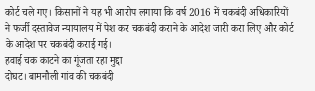कोर्ट चले गए। किसानों ने यह भी आरोप लगाया कि वर्ष 2016 में चकबंदी अधिकारियों ने फर्जी दस्तावेज न्यायालय में पेश कर चकबंदी कराने के आदेश जारी करा लिए और कोर्ट के आदेश पर चकबंदी कराई गई।
हवाई चक काटने का गूंजता रहा मुद्दा
दोघट। बामनौली गांव की चकबंदी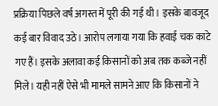प्रक्रिया पिछले वर्ष अगस्त में पूरी की गई थी। इसके बावजूद कई बार विवाद उठे। आरोप लगाया गया कि हवाई चक काटे गए हैं। इसके अलावा कई किसानों को अब तक कब्जे नहीं मिले। यही नहीं ऐसे भी मामले सामने आए कि किसानों ने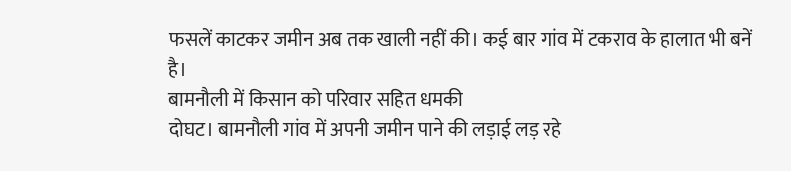फसलें काटकर जमीन अब तक खाली नहीं की। कई बार गांव में टकराव के हालात भी बनें है।
बामनौली में किसान को परिवार सहित धमकी
दोघट। बामनौली गांव में अपनी जमीन पाने की लड़ाई लड़ रहे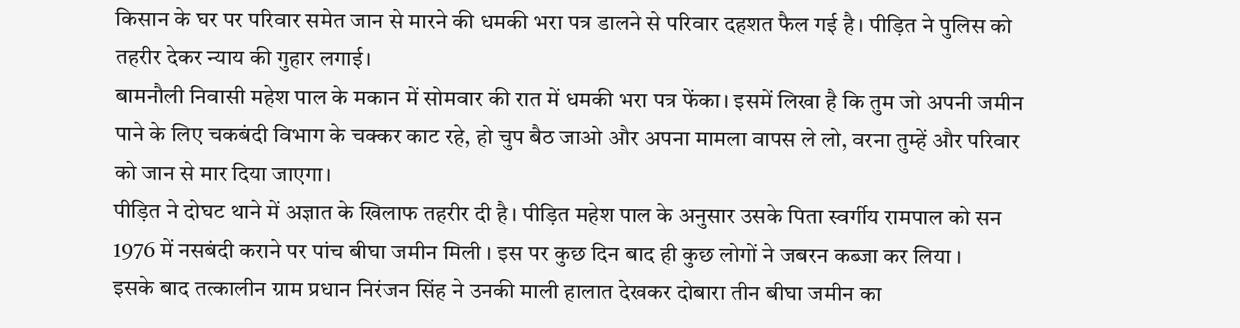किसान के घर पर परिवार समेत जान से मारने की धमकी भरा पत्र डालने से परिवार दहशत फैल गई है। पीड़ित ने पुलिस को तहरीर देकर न्याय की गुहार लगाई।
बामनौली निवासी महेश पाल के मकान में सोमवार की रात में धमकी भरा पत्र फेंका। इसमें लिखा है कि तुम जो अपनी जमीन पाने के लिए चकबंदी विभाग के चक्कर काट रहे, हो चुप बैठ जाओ और अपना मामला वापस ले लो, वरना तुम्हें और परिवार को जान से मार दिया जाएगा।
पीड़ित ने दोघट थाने में अज्ञात के खिलाफ तहरीर दी है। पीड़ित महेश पाल के अनुसार उसके पिता स्वर्गीय रामपाल को सन 1976 में नसबंदी कराने पर पांच बीघा जमीन मिली । इस पर कुछ दिन बाद ही कुछ लोगों ने जबरन कब्जा कर लिया ।
इसके बाद तत्कालीन ग्राम प्रधान निरंजन सिंह ने उनकी माली हालात देखकर दोबारा तीन बीघा जमीन का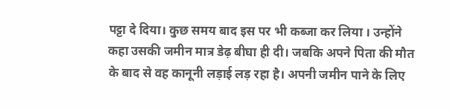पट्टा दे दिया। कुछ समय बाद इस पर भी कब्जा कर लिया । उन्होंने कहा उसकी जमीन मात्र डेढ़ बीघा ही दी। जबकि अपने पिता की मौत के बाद से वह कानूनी लड़ाई लड़ रहा है। अपनी जमीन पाने के लिए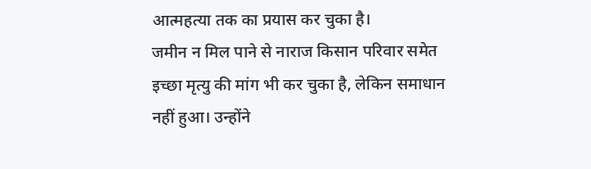आत्महत्या तक का प्रयास कर चुका है।
जमीन न मिल पाने से नाराज किसान परिवार समेत इच्छा मृत्यु की मांग भी कर चुका है, लेकिन समाधान नहीं हुआ। उन्होंने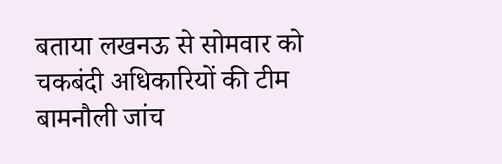बताया लखनऊ से सोमवार को चकबंदी अधिकारियों की टीम बामनौली जांच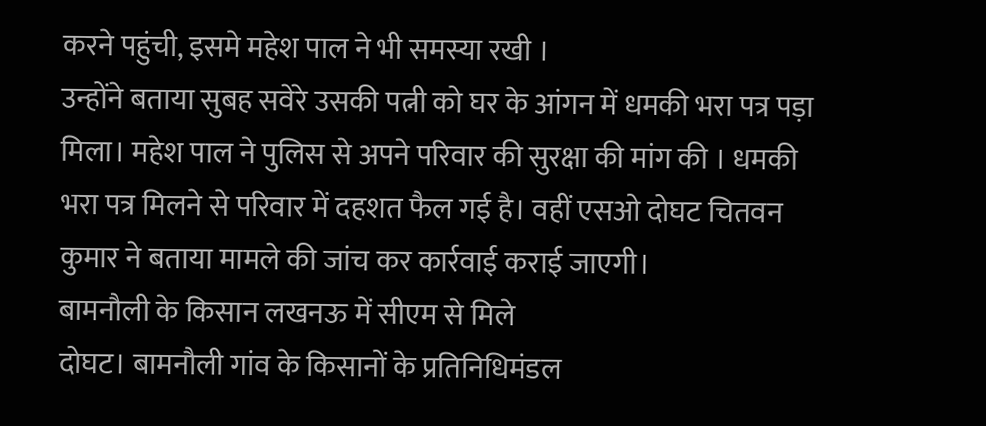करने पहुंची, इसमे महेश पाल ने भी समस्या रखी ।
उन्होंने बताया सुबह सवेरे उसकी पत्नी को घर के आंगन में धमकी भरा पत्र पड़ा मिला। महेश पाल ने पुलिस से अपने परिवार की सुरक्षा की मांग की । धमकी भरा पत्र मिलने से परिवार में दहशत फैल गई है। वहीं एसओ दोघट चितवन कुमार ने बताया मामले की जांच कर कार्रवाई कराई जाएगी।
बामनौली के किसान लखनऊ में सीएम से मिले
दोघट। बामनौली गांव के किसानों के प्रतिनिधिमंडल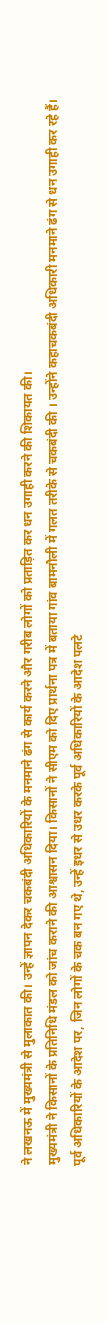ने लखनऊ में मुख्यमंत्री से मुलाकात की। उन्हें ज्ञापन देकर चकबंदी अधिकारियों के मनमाने ढंग से कार्य करने और गरीब लोगों को प्रताड़ित कर धन उगाही करने की शिकायत की।
मुख्यमंत्री ने किसानों के प्रतिनिधि मंडल को जांच कराने की आश्वासन दिया। किसानों ने सीएम को दिए प्रार्थना पत्र में बताया गांव बामनौली में गलत तरीके से चकबंदी की । उन्होंने कहाचकबंदी अधिकारी मनमाने ढंग से धन उगाही कर रहे हैं।
पूर्व अधिकारियों के आदेश पर, जिन लोगों के चक बन गए थे, उन्हें इधर से उधर करके पूर्व अधिकारियों के आदेश पलटे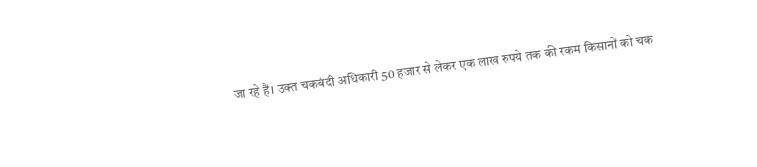जा रहे हैं। उक्त चकबंदी अधिकारी 50 हजार से लेकर एक लाख रुपये तक की रकम किसानों को चक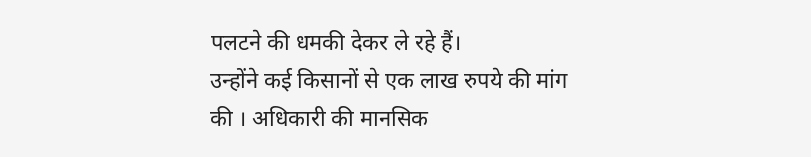पलटने की धमकी देकर ले रहे हैं।
उन्होंने कई किसानों से एक लाख रुपये की मांग की । अधिकारी की मानसिक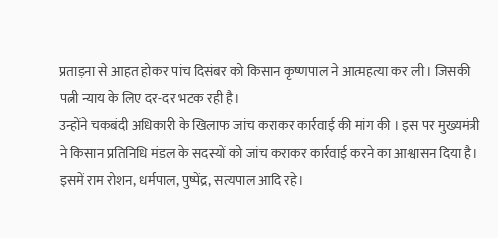प्रताड़ना से आहत होकर पांच दिसंबर को किसान कृष्णपाल ने आत्महत्या कर ली। जिसकी पत्नी न्याय के लिए दर-दर भटक रही है।
उन्होंने चकबंदी अधिकारी के खिलाफ जांच कराकर कार्रवाई की मांग की । इस पर मुख्यमंत्री ने किसान प्रतिनिधि मंडल के सदस्यों को जांच कराकर कार्रवाई करने का आश्वासन दिया है। इसमें राम रोशन, धर्मपाल, पुष्पेंद्र, सत्यपाल आदि रहे।